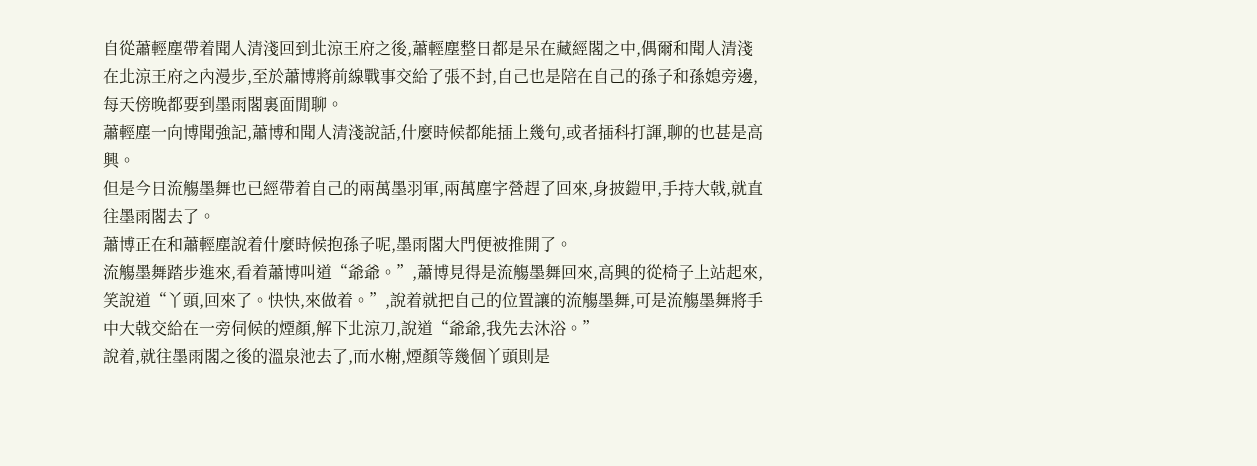自從蕭輕塵帶着聞人清淺回到北涼王府之後,蕭輕塵整日都是呆在藏經閣之中,偶爾和聞人清淺在北涼王府之內漫步,至於蕭博將前線戰事交給了張不封,自己也是陪在自己的孫子和孫媳旁邊,每天傍晚都要到墨雨閣裏面閒聊。
蕭輕塵一向博聞強記,蕭博和聞人清淺說話,什麼時候都能插上幾句,或者插科打諢,聊的也甚是高興。
但是今日流觴墨舞也已經帶着自己的兩萬墨羽軍,兩萬塵字營趕了回來,身披鎧甲,手持大戟,就直往墨雨閣去了。
蕭博正在和蕭輕塵說着什麼時候抱孫子呢,墨雨閣大門便被推開了。
流觴墨舞踏步進來,看着蕭博叫道“爺爺。”,蕭博見得是流觴墨舞回來,高興的從椅子上站起來,笑說道“丫頭,回來了。快快,來做着。”,說着就把自己的位置讓的流觴墨舞,可是流觴墨舞將手中大戟交給在一旁伺候的煙顏,解下北涼刀,說道“爺爺,我先去沐浴。”
說着,就往墨雨閣之後的溫泉池去了,而水榭,煙顏等幾個丫頭則是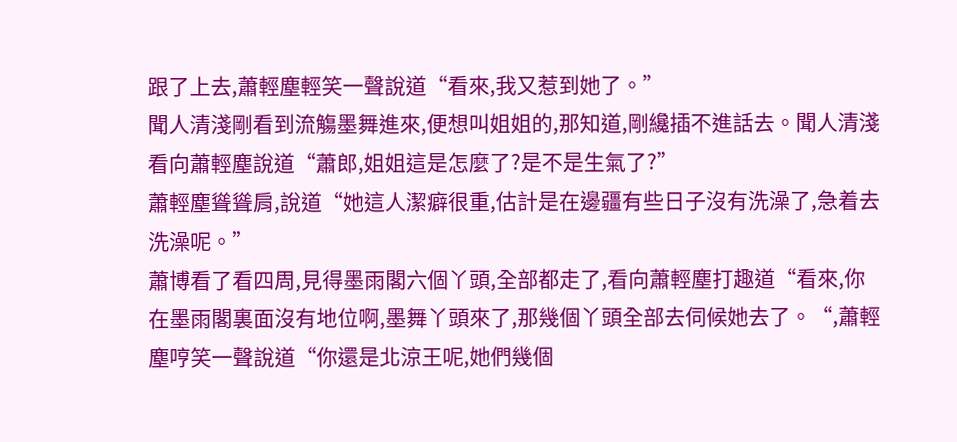跟了上去,蕭輕塵輕笑一聲說道“看來,我又惹到她了。”
聞人清淺剛看到流觴墨舞進來,便想叫姐姐的,那知道,剛纔插不進話去。聞人清淺看向蕭輕塵說道“蕭郎,姐姐這是怎麼了?是不是生氣了?”
蕭輕塵聳聳肩,說道“她這人潔癖很重,估計是在邊疆有些日子沒有洗澡了,急着去洗澡呢。”
蕭博看了看四周,見得墨雨閣六個丫頭,全部都走了,看向蕭輕塵打趣道“看來,你在墨雨閣裏面沒有地位啊,墨舞丫頭來了,那幾個丫頭全部去伺候她去了。“,蕭輕塵哼笑一聲說道“你還是北涼王呢,她們幾個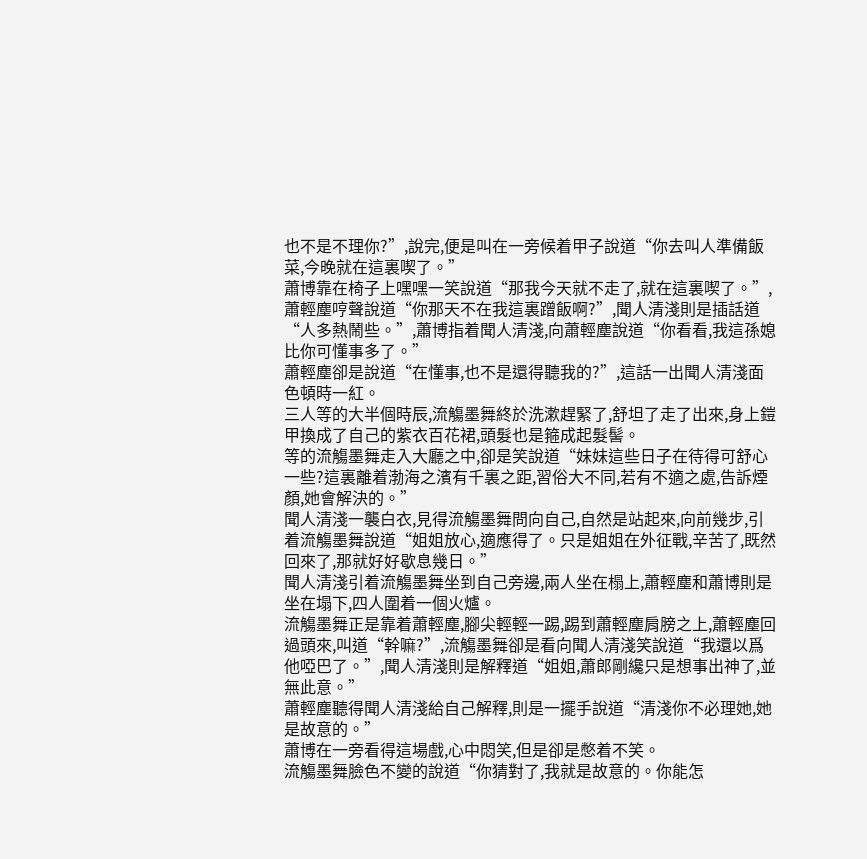也不是不理你?”,說完,便是叫在一旁候着甲子說道“你去叫人準備飯菜,今晚就在這裏喫了。”
蕭博靠在椅子上嘿嘿一笑說道“那我今天就不走了,就在這裏喫了。”,蕭輕塵哼聲說道“你那天不在我這裏蹭飯啊?”,聞人清淺則是插話道“人多熱鬧些。”,蕭博指着聞人清淺,向蕭輕塵說道“你看看,我這孫媳比你可懂事多了。”
蕭輕塵卻是說道“在懂事,也不是還得聽我的?”,這話一出聞人清淺面色頓時一紅。
三人等的大半個時辰,流觴墨舞終於洗漱趕緊了,舒坦了走了出來,身上鎧甲換成了自己的紫衣百花裙,頭髮也是箍成起髮髻。
等的流觴墨舞走入大廳之中,卻是笑說道“妹妹這些日子在待得可舒心一些?這裏離着渤海之濱有千裏之距,習俗大不同,若有不適之處,告訴煙顏,她會解決的。”
聞人清淺一襲白衣,見得流觴墨舞問向自己,自然是站起來,向前幾步,引着流觴墨舞說道“姐姐放心,適應得了。只是姐姐在外征戰,辛苦了,既然回來了,那就好好歇息幾日。”
聞人清淺引着流觴墨舞坐到自己旁邊,兩人坐在榻上,蕭輕塵和蕭博則是坐在塌下,四人圍着一個火爐。
流觴墨舞正是靠着蕭輕塵,腳尖輕輕一踢,踢到蕭輕塵肩膀之上,蕭輕塵回過頭來,叫道“幹嘛?”,流觴墨舞卻是看向聞人清淺笑說道“我還以爲他啞巴了。”,聞人清淺則是解釋道“姐姐,蕭郎剛纔只是想事出神了,並無此意。”
蕭輕塵聽得聞人清淺給自己解釋,則是一擺手說道“清淺你不必理她,她是故意的。”
蕭博在一旁看得這場戲,心中悶笑,但是卻是憋着不笑。
流觴墨舞臉色不變的說道“你猜對了,我就是故意的。你能怎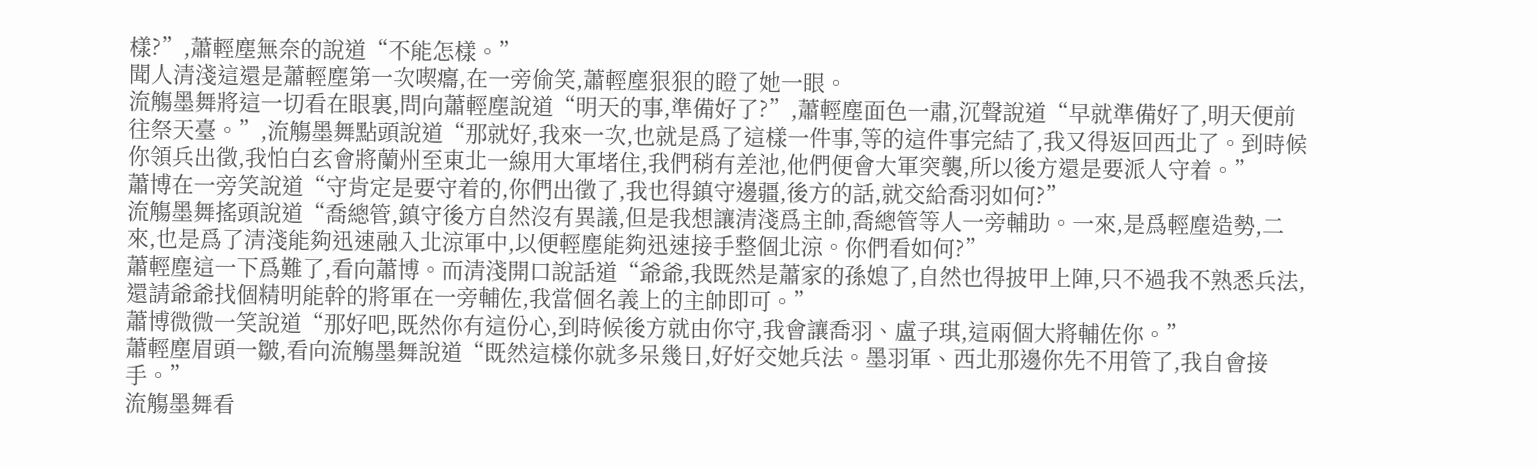樣?”,蕭輕塵無奈的說道“不能怎樣。”
聞人清淺這還是蕭輕塵第一次喫癟,在一旁偷笑,蕭輕塵狠狠的瞪了她一眼。
流觴墨舞將這一切看在眼裏,問向蕭輕塵說道“明天的事,準備好了?”,蕭輕塵面色一肅,沉聲說道“早就準備好了,明天便前往祭天臺。”,流觴墨舞點頭說道“那就好,我來一次,也就是爲了這樣一件事,等的這件事完結了,我又得返回西北了。到時候你領兵出徵,我怕白玄會將蘭州至東北一線用大軍堵住,我們稍有差池,他們便會大軍突襲,所以後方還是要派人守着。”
蕭博在一旁笑說道“守肯定是要守着的,你們出徵了,我也得鎮守邊疆,後方的話,就交給喬羽如何?”
流觴墨舞搖頭說道“喬總管,鎮守後方自然沒有異議,但是我想讓清淺爲主帥,喬總管等人一旁輔助。一來,是爲輕塵造勢,二來,也是爲了清淺能夠迅速融入北涼軍中,以便輕塵能夠迅速接手整個北涼。你們看如何?”
蕭輕塵這一下爲難了,看向蕭博。而清淺開口說話道“爺爺,我既然是蕭家的孫媳了,自然也得披甲上陣,只不過我不熟悉兵法,還請爺爺找個精明能幹的將軍在一旁輔佐,我當個名義上的主帥即可。”
蕭博微微一笑說道“那好吧,既然你有這份心,到時候後方就由你守,我會讓喬羽、盧子琪,這兩個大將輔佐你。”
蕭輕塵眉頭一皺,看向流觴墨舞說道“既然這樣你就多呆幾日,好好交她兵法。墨羽軍、西北那邊你先不用管了,我自會接手。”
流觴墨舞看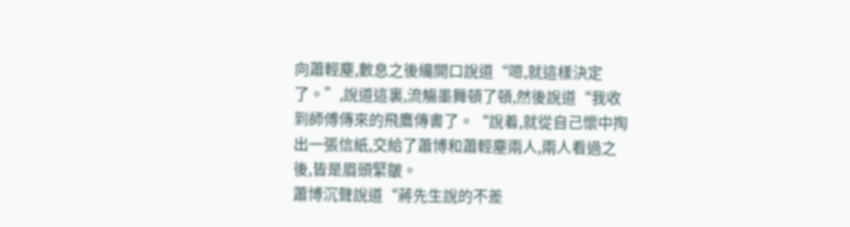向蕭輕塵,數息之後纔開口說道“嗯,就這樣決定了。”,說道這裏,流觴墨舞頓了頓,然後說道“我收到師傅傳來的飛鷹傳書了。“說着,就從自己懷中掏出一張信紙,交給了蕭博和蕭輕塵兩人,兩人看過之後,皆是眉頭緊皺。
蕭博沉聲說道“蔣先生說的不差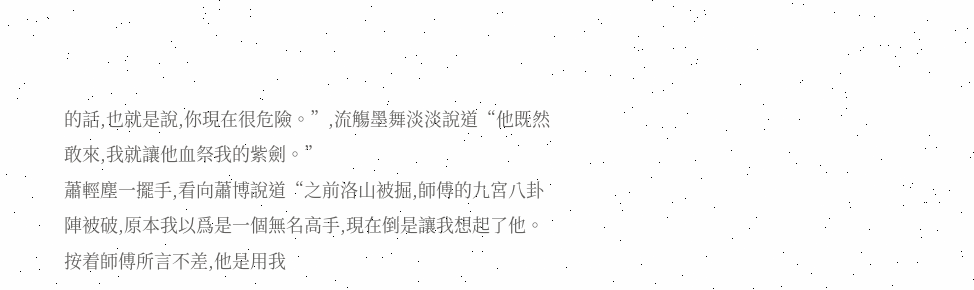的話,也就是說,你現在很危險。”,流觴墨舞淡淡說道“他既然敢來,我就讓他血祭我的紫劍。”
蕭輕塵一擺手,看向蕭博說道“之前洛山被掘,師傅的九宮八卦陣被破,原本我以爲是一個無名高手,現在倒是讓我想起了他。按着師傅所言不差,他是用我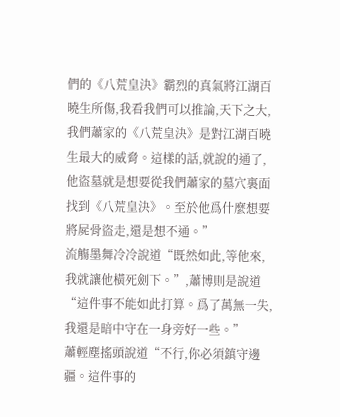們的《八荒皇決》霸烈的真氣將江湖百曉生所傷,我看我們可以推論,天下之大,我們蕭家的《八荒皇決》是對江湖百曉生最大的威脅。這樣的話,就說的通了,他盜墓就是想要從我們蕭家的墓穴裏面找到《八荒皇決》。至於他爲什麼想要將屍骨盜走,還是想不通。”
流觴墨舞冷冷說道“既然如此,等他來,我就讓他橫死劍下。”,蕭博則是說道“這件事不能如此打算。爲了萬無一失,我還是暗中守在一身旁好一些。”
蕭輕塵搖頭說道“不行,你必須鎮守邊疆。這件事的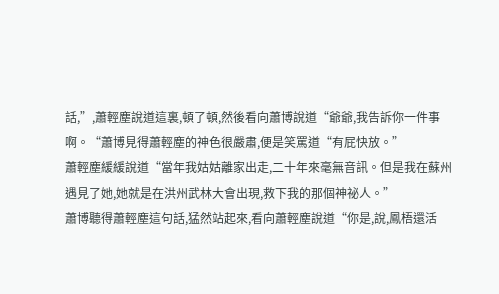話,”,蕭輕塵說道這裏,頓了頓,然後看向蕭博說道“爺爺,我告訴你一件事啊。“蕭博見得蕭輕塵的神色很嚴肅,便是笑罵道“有屁快放。”
蕭輕塵緩緩說道“當年我姑姑離家出走,二十年來毫無音訊。但是我在蘇州遇見了她,她就是在洪州武林大會出現,救下我的那個神祕人。”
蕭博聽得蕭輕塵這句話,猛然站起來,看向蕭輕塵說道“你是,說,鳳梧還活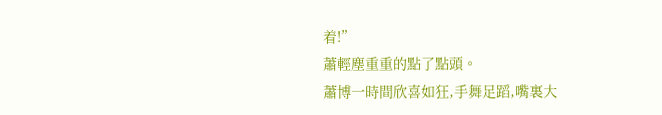着!”
蕭輕塵重重的點了點頭。
蕭博一時間欣喜如狂,手舞足蹈,嘴裏大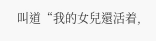叫道“我的女兒還活着,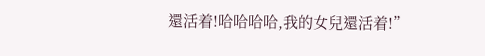還活着!哈哈哈哈,我的女兒還活着!”